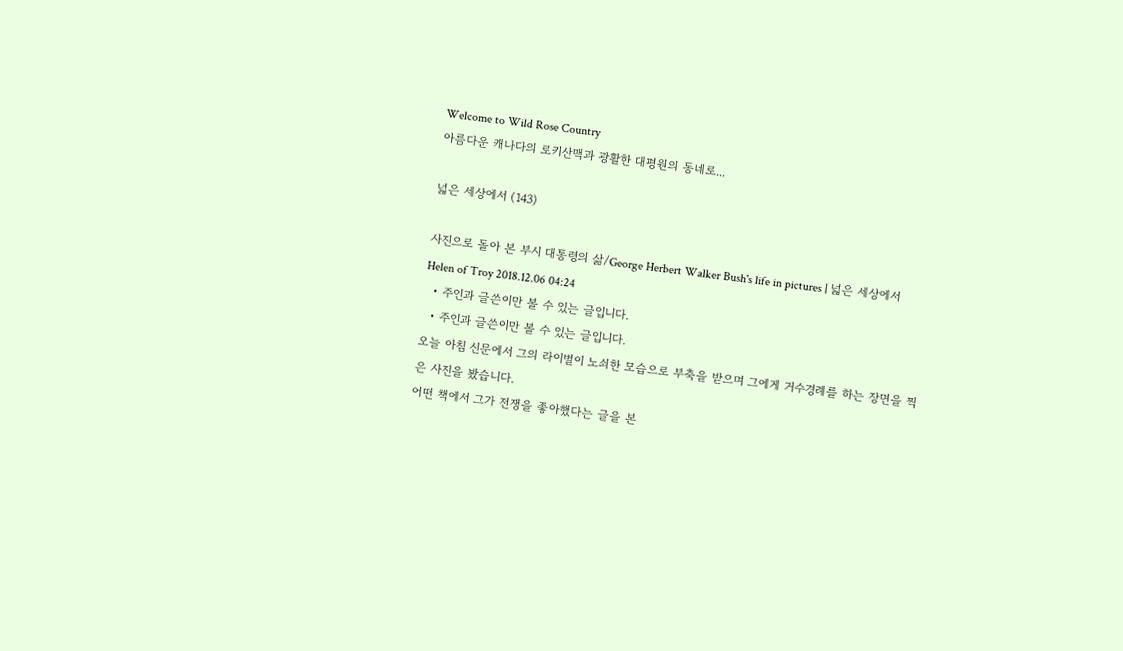Welcome to Wild Rose Country
아름다운 캐나다의 로키산맥과 광활한 대평원의 동네로...

넓은 세상에서 (143)

사진으로 돌아 본 부시 대통령의 삶/George Herbert Walker Bush's life in pictures | 넓은 세상에서
Helen of Troy 2018.12.06 04:24
  • 주인과 글쓴이만 볼 수 있는 글입니다.
  • 주인과 글쓴이만 볼 수 있는 글입니다.
오늘 아침 신문에서 그의 라이벌이 노쇠한 모습으로 부축을 받으며 그에게 거수경례를 하는 장면을 찍은 사진을 봤습니다.
어떤 책에서 그가 전쟁을 좋아했다는 글을 본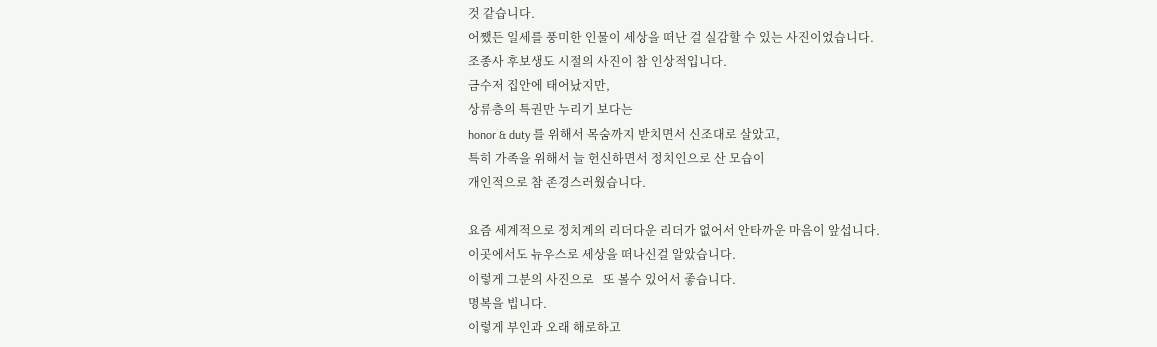것 같습니다.
어쨌든 일세를 풍미한 인물이 세상을 떠난 걸 실감할 수 있는 사진이었습니다.
조종사 후보생도 시절의 사진이 참 인상적입니다.
금수저 집안에 태어났지만,
상류층의 특권만 누리기 보다는
honor & duty 를 위해서 목숨까지 받치면서 신조대로 살았고,
특히 가족을 위해서 늘 헌신하면서 정치인으로 산 모습이
개인적으로 참 존경스러웠습니다.

요즘 세계적으로 정치계의 리더다운 리더가 없어서 안타까운 마음이 앞섭니다.
이곳에서도 뉴우스로 세상을 떠나신걸 알았습니다.
이렇게 그분의 사진으로   또 볼수 있어서 좋습니다.
명복을 빕니다.
이렇게 부인과 오래 해로하고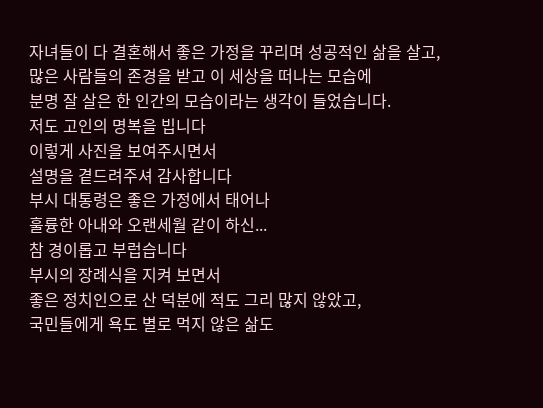자녀들이 다 결혼해서 좋은 가정을 꾸리며 성공적인 삶을 살고,
많은 사람들의 존경을 받고 이 세상을 떠나는 모습에
분명 잘 살은 한 인간의 모습이라는 생각이 들었습니다.
저도 고인의 명복을 빕니다
이렇게 사진을 보여주시면서
설명을 곁드려주셔 감사합니다
부시 대통령은 좋은 가정에서 태어나
훌륭한 아내와 오랜세월 같이 하신...
참 경이롭고 부럽습니다
부시의 장례식을 지켜 보면서
좋은 정치인으로 산 덕분에 적도 그리 많지 않았고,
국민들에게 욕도 별로 먹지 않은 삶도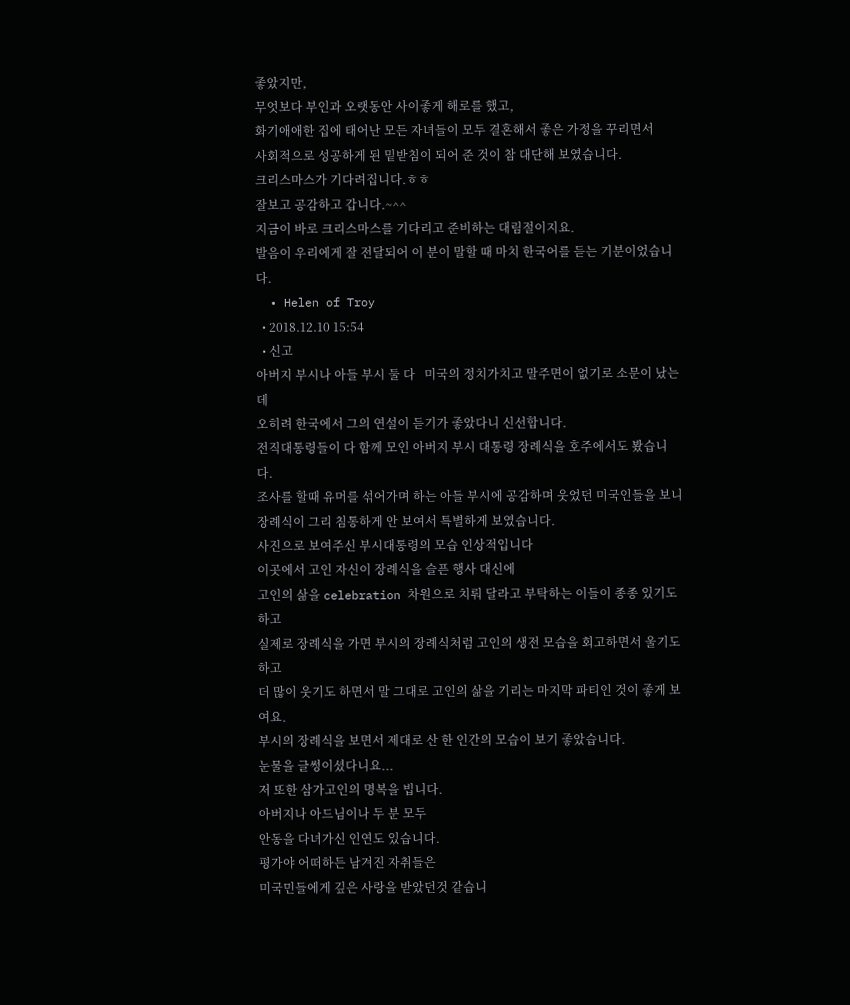좋았지만,
무엇보다 부인과 오랫동안 사이좋게 해로를 했고,
화기애애한 집에 태어난 모든 자녀들이 모두 결혼해서 좋은 가정을 꾸리면서
사회적으로 성공하게 된 밑받침이 되어 준 것이 참 대단해 보였습니다.
크리스마스가 기다려집니다.ㅎㅎ
잘보고 공감하고 갑니다.~^^
지금이 바로 크리스마스를 기다리고 준비하는 대림절이지요.
발음이 우리에게 잘 전달되어 이 분이 말할 때 마치 한국어를 듣는 기분이었습니다.
  • Helen of Troy
  • 2018.12.10 15:54
  • 신고
아버지 부시나 아들 부시 둘 다   미국의 정치가치고 말주면이 없기로 소문이 났는데
오히려 한국에서 그의 연설이 듣기가 좋았다니 신선합니다.
전직대통령들이 다 함께 모인 아버지 부시 대통령 장례식을 호주에서도 봤습니다.
조사를 할때 유머를 섞어가며 하는 아들 부시에 공감하며 웃었던 미국인들을 보니 장례식이 그리 침통하게 안 보여서 특별하게 보였습니다.
사진으로 보여주신 부시대통령의 모습 인상적입니다
이곳에서 고인 자신이 장례식을 슬픈 행사 대신에
고인의 삶을 celebration 차원으로 치뤄 달라고 부탁하는 이들이 종종 있기도 하고
실제로 장례식을 가면 부시의 장례식처럼 고인의 생전 모습을 회고하면서 울기도 하고
더 많이 웃기도 하면서 말 그대로 고인의 삶을 기리는 마지막 파티인 것이 좋게 보여요.
부시의 장례식을 보면서 제대로 산 한 인간의 모습이 보기 좋았습니다.
눈물을 글썽이셨다니요...
저 또한 삼가고인의 명복을 빕니다.
아버지나 아드님이나 두 분 모두
안동을 다녀가신 인연도 있습니다.
평가야 어떠하든 남겨진 자취들은
미국민들에게 깊은 사랑을 받았던것 같습니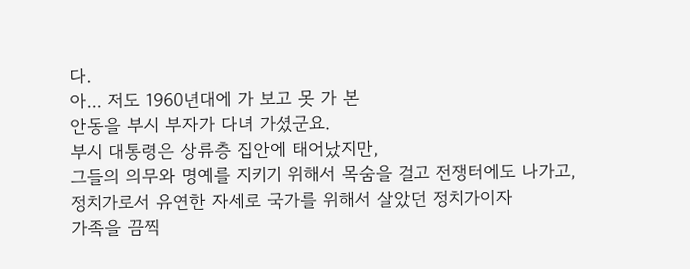다.
아... 저도 1960년대에 가 보고 못 가 본
안동을 부시 부자가 다녀 가셨군요.
부시 대통령은 상류층 집안에 태어났지만,
그들의 의무와 명예를 지키기 위해서 목숨을 걸고 전쟁터에도 나가고,
정치가로서 유연한 자세로 국가를 위해서 살았던 정치가이자
가족을 끔찍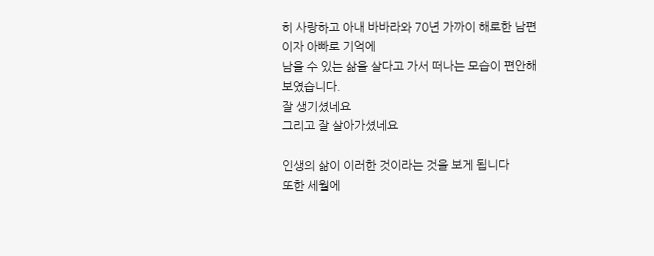히 사랑하고 아내 바바라와 70년 가까이 해로한 남편이자 아빠로 기억에
남을 수 있는 삶을 살다고 가서 떠나는 모습이 편안해 보였습니다.
잘 생기셨네요
그리고 잘 살아가셨네요

인생의 삶이 이러한 것이라는 것을 보게 됩니다
또한 세월에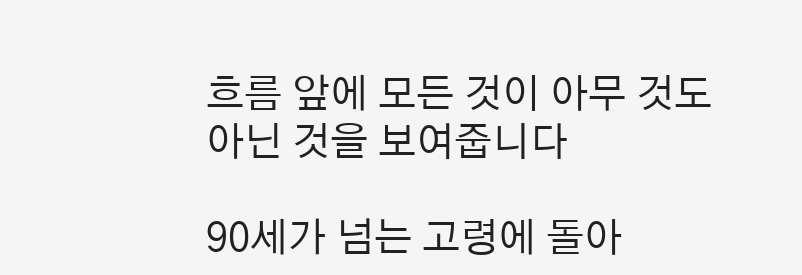흐름 앞에 모든 것이 아무 것도 아닌 것을 보여줍니다

90세가 넘는 고령에 돌아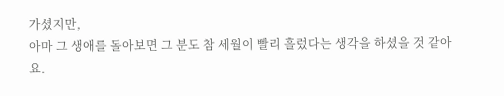가셨지만,
아마 그 생애를 돌아보면 그 분도 참 세월이 빨리 흘렀다는 생각을 하셨을 것 같아요.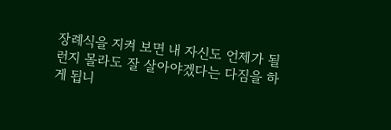장례식을 지켜 보면 내 자신도 언제가 될런지 몰라도 잘 살아야겠다는 다짐을 하게 됩니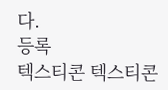다.
등록
텍스티콘 텍스티콘